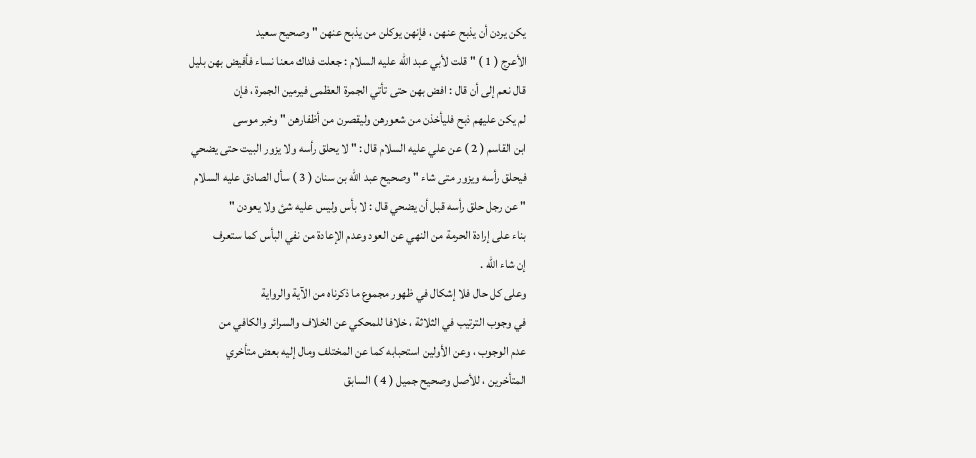يكن يردن أن يذبح عنهن ، فإنهن يوكلن من يذبح عنهن " وصحيح سعيد
الأعرج ( 1 ) " قلت لأبي عبد الله عليه السلام : جعلت فداك معنا نساء فأفيض بهن بليل
قال نعم إلى أن قال : افض بهن حتى تأتي الجمرة العظمى فيرمين الجمرة ، فإن
لم يكن عليهم ذبح فليأخذن من شعورهن وليقصرن من أظفارهن " وخبر موسى
ابن القاسم ( 2 ) عن علي عليه السلام قال : " لا يحلق رأسه ولا يزور البيت حتى يضحي
فيحلق رأسه ويزور متى شاء " وصحيح عبد الله بن سنان ( 3 ) سأل الصادق عليه السلام
" عن رجل حلق رأسه قبل أن يضحي قال : لا بأس وليس عليه شئ ولا يعودن "
بناء على إرادة الحرمة من النهي عن العود وعدم الإعادة من نفي البأس كما ستعرف
إن شاء الله .
وعلى كل حال فلا إشكال في ظهور مجموع ما ذكرناه من الآية والرواية
في وجوب الترتيب في الثلاثة ، خلافا للمحكي عن الخلاف والسرائر والكافي من
عدم الوجوب ، وعن الأولين استحبابه كما عن المختلف ومال إليه بعض متأخري
المتأخرين ، للأصل وصحيح جميل ( 4 ) السابق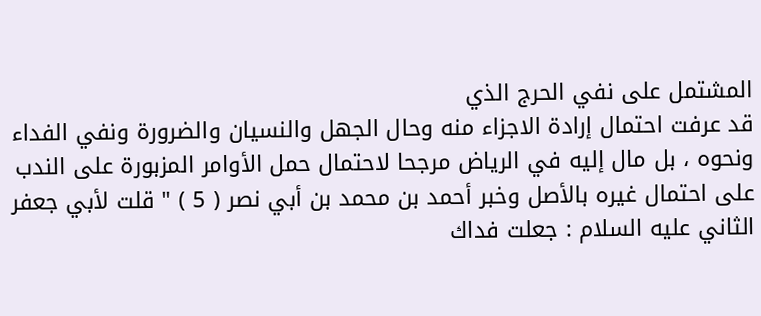المشتمل على نفي الحرج الذي
قد عرفت احتمال إرادة الاجزاء منه وحال الجهل والنسيان والضرورة ونفي الفداء
ونحوه ، بل مال إليه في الرياض مرجحا لاحتمال حمل الأوامر المزبورة على الندب
على احتمال غيره بالأصل وخبر أحمد بن محمد بن أبي نصر ( 5 ) " قلت لأبي جعفر
الثاني عليه السلام : جعلت فداك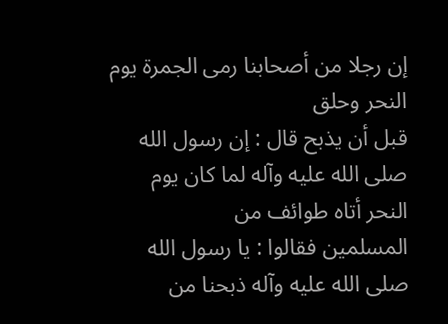إن رجلا من أصحابنا رمى الجمرة يوم النحر وحلق
قبل أن يذبح قال : إن رسول الله صلى الله عليه وآله لما كان يوم النحر أتاه طوائف من
المسلمين فقالوا : يا رسول الله صلى الله عليه وآله ذبحنا من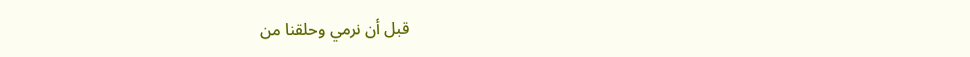قبل أن نرمي وحلقنا من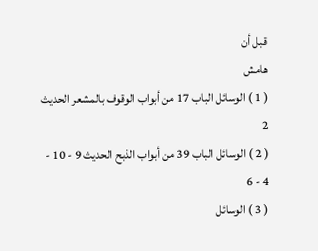قبل أن
هامش
( 1 ) الوسائل الباب 17 من أبواب الوقوف بالمشعر الحديث 2
( 2 ) الوسائل الباب 39 من أبواب الذبح الحديث 9 - 10 - 4 - 6
( 3 ) الوسائل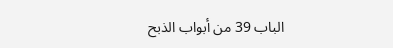الباب 39 من أبواب الذبح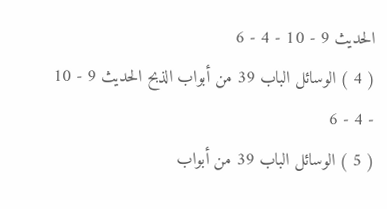الحديث 9 - 10 - 4 - 6
( 4 ) الوسائل الباب 39 من أبواب الذبح الحديث 9 - 10 - 4 - 6
( 5 ) الوسائل الباب 39 من أبواب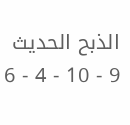الذبح الحديث 9 - 10 - 4 - 6